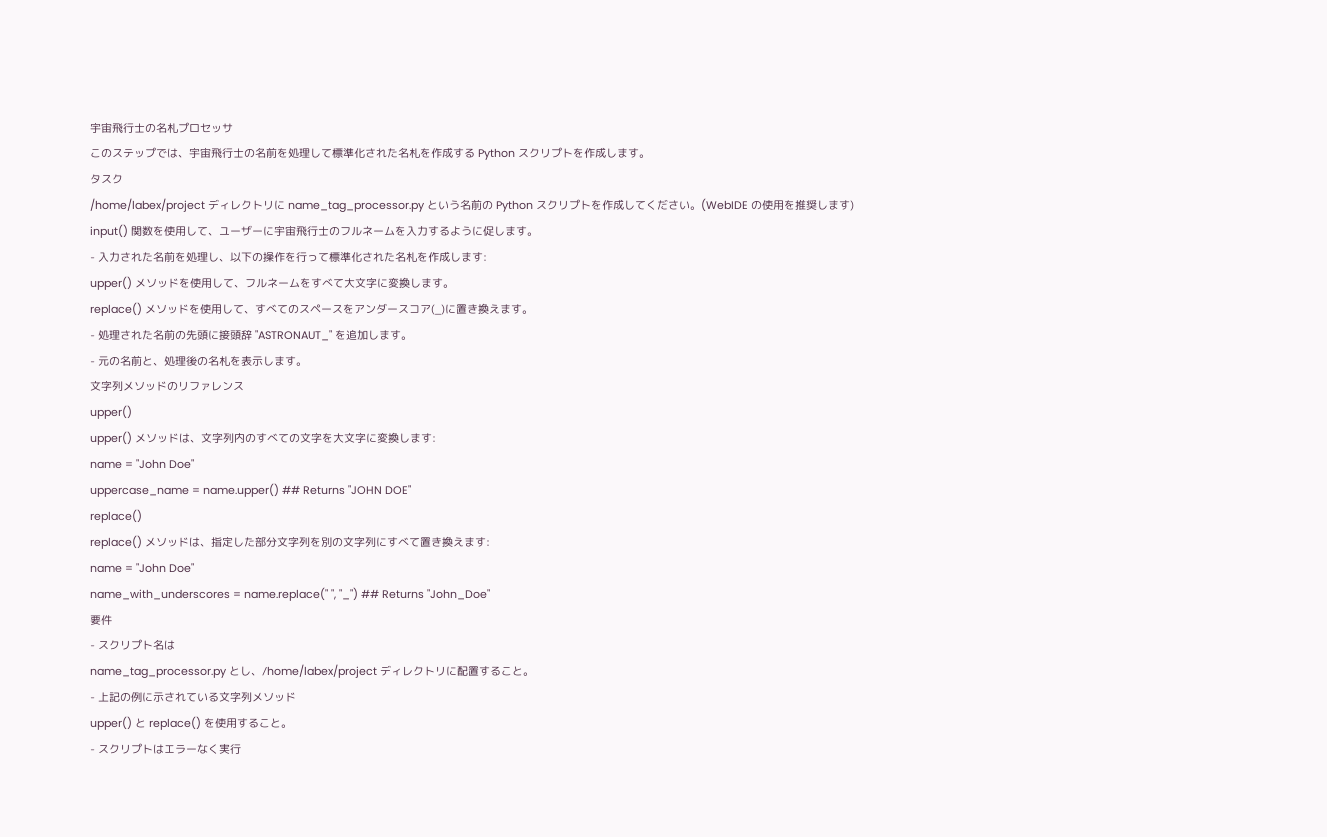宇宙飛行士の名札プロセッサ
このステップでは、宇宙飛行士の名前を処理して標準化された名札を作成する Python スクリプトを作成します。
タスク
/home/labex/project ディレクトリに name_tag_processor.py という名前の Python スクリプトを作成してください。(WebIDE の使用を推奨します)
input() 関数を使用して、ユーザーに宇宙飛行士のフルネームを入力するように促します。
- 入力された名前を処理し、以下の操作を行って標準化された名札を作成します:
upper() メソッドを使用して、フルネームをすべて大文字に変換します。
replace() メソッドを使用して、すべてのスペースをアンダースコア(_)に置き換えます。
- 処理された名前の先頭に接頭辞 "ASTRONAUT_" を追加します。
- 元の名前と、処理後の名札を表示します。
文字列メソッドのリファレンス
upper()
upper() メソッドは、文字列内のすべての文字を大文字に変換します:
name = "John Doe"
uppercase_name = name.upper() ## Returns "JOHN DOE"
replace()
replace() メソッドは、指定した部分文字列を別の文字列にすべて置き換えます:
name = "John Doe"
name_with_underscores = name.replace(" ", "_") ## Returns "John_Doe"
要件
- スクリプト名は
name_tag_processor.py とし、/home/labex/project ディレクトリに配置すること。
- 上記の例に示されている文字列メソッド
upper() と replace() を使用すること。
- スクリプトはエラーなく実行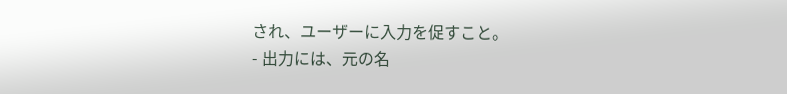され、ユーザーに入力を促すこと。
- 出力には、元の名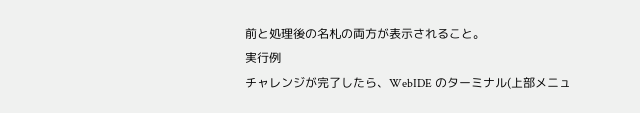前と処理後の名札の両方が表示されること。
実行例
チャレンジが完了したら、WebIDE のターミナル(上部メニュ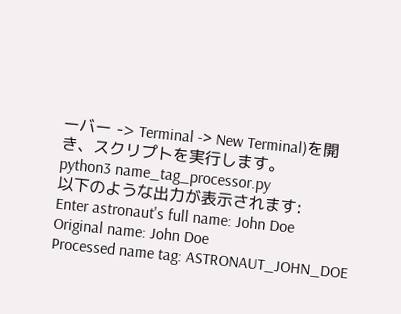ーバー -> Terminal -> New Terminal)を開き、スクリプトを実行します。
python3 name_tag_processor.py
以下のような出力が表示されます:
Enter astronaut's full name: John Doe
Original name: John Doe
Processed name tag: ASTRONAUT_JOHN_DOE